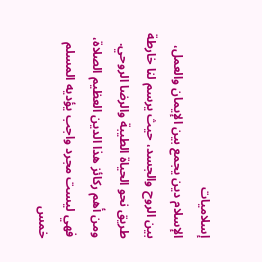إسلاميات
الإسلام دين يجمع بين الإيمان والعمل، بين الروح والجسد، حيث يرسم لنا خارطة طريق نحو الحياة الطيبة والرضا الروحي. ومن أهم ركائز هذا الدين العظيم الصلاة، فهي ليست مجرد واجب يؤديه المسلم خمس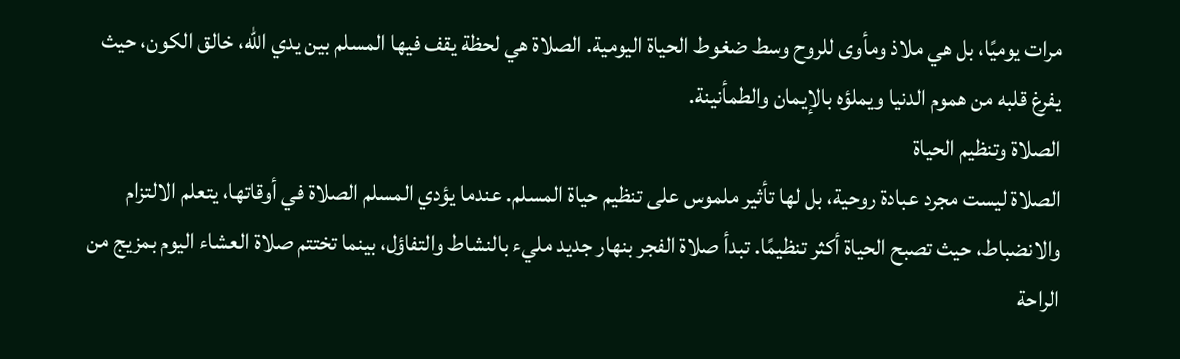مرات يوميًا، بل هي ملاذ ومأوى للروح وسط ضغوط الحياة اليومية. الصلاة هي لحظة يقف فيها المسلم بين يدي الله، خالق الكون، حيث يفرغ قلبه من هموم الدنيا ويملؤه بالإيمان والطمأنينة.
الصلاة وتنظيم الحياة
الصلاة ليست مجرد عبادة روحية، بل لها تأثير ملموس على تنظيم حياة المسلم. عندما يؤدي المسلم الصلاة في أوقاتها، يتعلم الالتزام والانضباط، حيث تصبح الحياة أكثر تنظيمًا. تبدأ صلاة الفجر بنهار جديد مليء بالنشاط والتفاؤل، بينما تختتم صلاة العشاء اليوم بمزيج من الراحة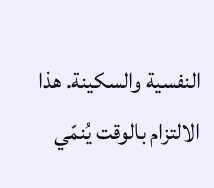النفسية والسكينة. هذا الالتزام بالوقت يُنمّي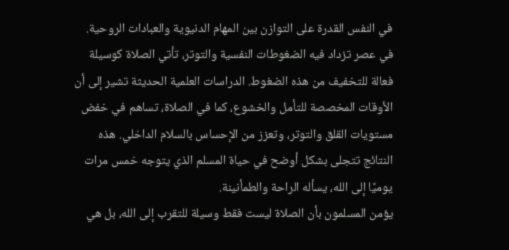في النفس القدرة على التوازن بين المهام الدنيوية والعبادات الروحية.
في عصر تزداد فيه الضغوطات النفسية والتوتر، تأتي الصلاة كوسيلة فعالة للتخفيف من هذه الضغوط. الدراسات العلمية الحديثة تشير إلى أن الأوقات المخصصة للتأمل والخشوع، كما في الصلاة، تساهم في خفض مستويات القلق والتوتر، وتعزز من الإحساس بالسلام الداخلي. هذه النتائج تتجلى بشكل أوضح في حياة المسلم الذي يتوجه خمس مرات يوميًا إلى الله، يسأله الراحة والطمأنينة.
يؤمن المسلمون بأن الصلاة ليست فقط وسيلة للتقرب إلى الله، بل هي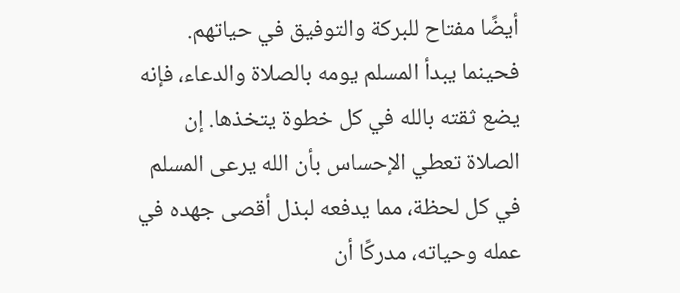أيضًا مفتاح للبركة والتوفيق في حياتهم. فحينما يبدأ المسلم يومه بالصلاة والدعاء، فإنه يضع ثقته بالله في كل خطوة يتخذها. إن الصلاة تعطي الإحساس بأن الله يرعى المسلم في كل لحظة، مما يدفعه لبذل أقصى جهده في عمله وحياته، مدركًا أن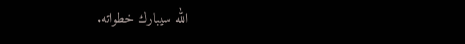الله سيبارك خطواته.